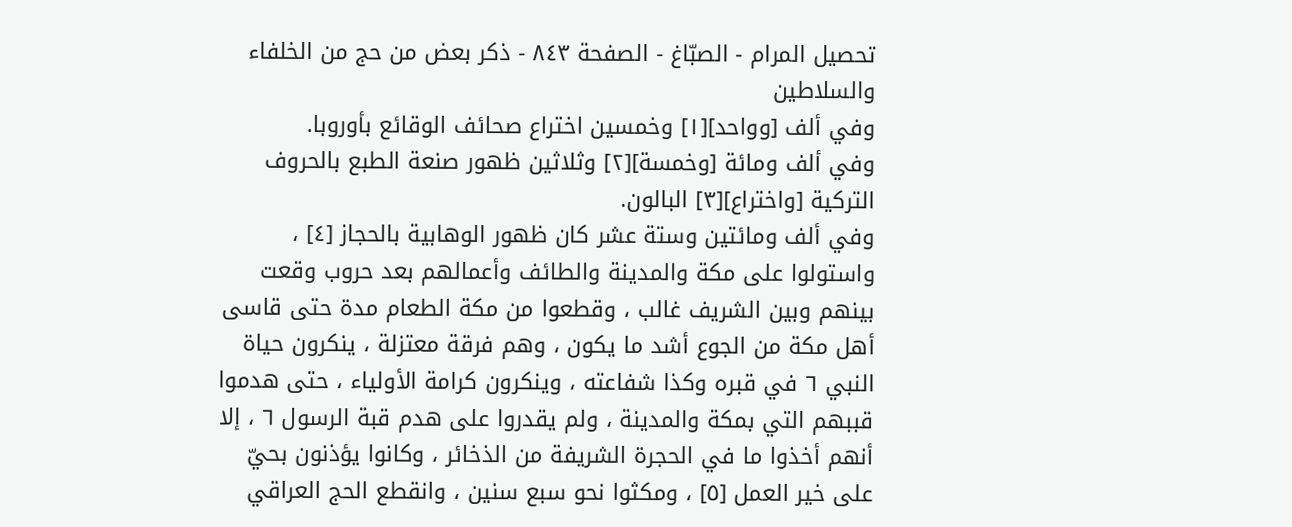تحصيل المرام - الصبّاغ - الصفحة ٨٤٣ - ذكر بعض من حج من الخلفاء والسلاطين
وفي ألف [وواحد][١] وخمسين اختراع صحائف الوقائع بأوروبا.
وفي ألف ومائة [وخمسة][٢] وثلاثين ظهور صنعة الطبع بالحروف التركية [واختراع][٣] البالون.
وفي ألف ومائتين وستة عشر كان ظهور الوهابية بالحجاز [٤] ، واستولوا على مكة والمدينة والطائف وأعمالهم بعد حروب وقعت بينهم وبين الشريف غالب ، وقطعوا من مكة الطعام مدة حتى قاسى أهل مكة من الجوع أشد ما يكون ، وهم فرقة معتزلة ، ينكرون حياة النبي ٦ في قبره وكذا شفاعته ، وينكرون كرامة الأولياء ، حتى هدموا قببهم التي بمكة والمدينة ، ولم يقدروا على هدم قبة الرسول ٦ ، إلا أنهم أخذوا ما في الحجرة الشريفة من الذخائر ، وكانوا يؤذنون بحيّ على خير العمل [٥] ، ومكثوا نحو سبع سنين ، وانقطع الحج العراقي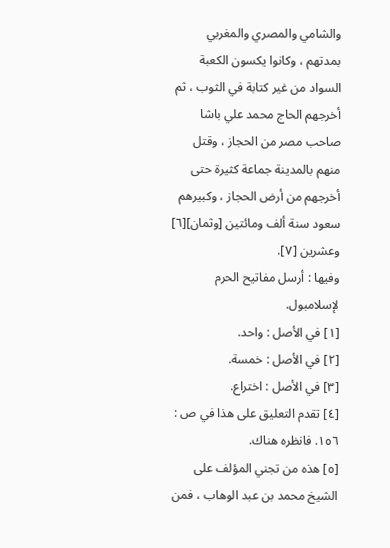والشامي والمصري والمغربي بمدتهم ، وكانوا يكسون الكعبة السواد من غير كتابة في الثوب ، ثم أخرجهم الحاج محمد علي باشا صاحب مصر من الحجاز ، وقتل منهم بالمدينة جماعة كثيرة حتى أخرجهم من أرض الحجاز ، وكبيرهم سعود سنة ألف ومائتين [وثمان][٦] وعشرين [٧].
وفيها : أرسل مفاتيح الحرم لإسلامبول.
[١] في الأصل : واحد.
[٢] في الأصل : خمسة.
[٣] في الأصل : اختراع.
[٤] تقدم التعليق على هذا في ص : ١٥٦. فانظره هناك.
[٥] هذه من تجني المؤلف على الشيخ محمد بن عبد الوهاب ، فمن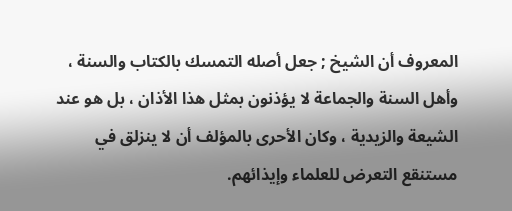المعروف أن الشيخ ; جعل أصله التمسك بالكتاب والسنة ، وأهل السنة والجماعة لا يؤذنون بمثل هذا الأذان ، بل هو عند الشيعة والزيدية ، وكان الأحرى بالمؤلف أن لا ينزلق في مستنقع التعرض للعلماء وإيذائهم.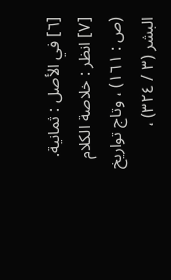[٦] في الأصل : ثمانية.
[٧] انظر : خلاصة الكلام (ص : ١٦١) ، وتاج تواريخ البشر (٣ / ٣٢٤) ،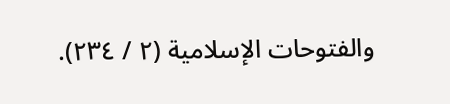والفتوحات الإسلامية (٢ / ٢٣٤).